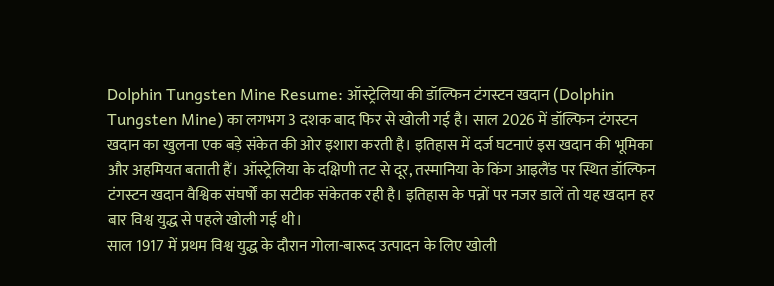Dolphin Tungsten Mine Resume: ऑस्ट्रेलिया की डॉल्फिन टंगस्टन खदान (Dolphin Tungsten Mine) का लगभग 3 दशक बाद फिर से खोली गई है। साल 2026 में डॉल्फिन टंगस्टन खदान का खुलना एक बड़े संकेत की ओर इशारा करती है। इतिहास में दर्ज घटनाएं इस खदान की भूमिका और अहमियत बताती हैं। ऑस्ट्रेलिया के दक्षिणी तट से दूर, तस्मानिया के किंग आइलैंड पर स्थित डॉल्फिन टंगस्टन खदान वैश्विक संघर्षों का सटीक संकेतक रही है। इतिहास के पन्नों पर नजर डालें तो यह खदान हर बार विश्व युद्ध से पहले खोली गई थी।
साल 1917 में प्रथम विश्व युद्ध के दौरान गोला-बारूद उत्पादन के लिए खोली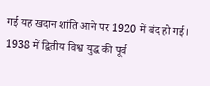गई यह खदान शांति आने पर 1920 में बंद हो गई। 1938 में द्वितीय विश्व युद्ध की पूर्व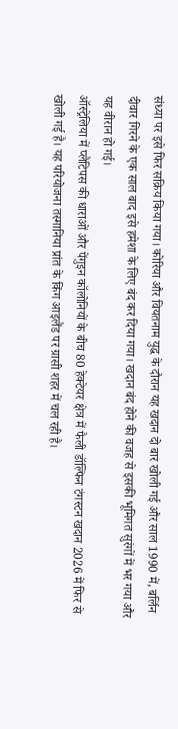संध्या पर इसे फिर सक्रिय किया गया। कोरिया और वियतनाम युद्ध के दौरान यह खदान दो बार खोली गई और साल 1990 में, बर्लिन दीवार गिरने के एक साल बाद इसे हमेशा के लिए बंद कर दिया गया। खदान बंद होने की वजह से इसकी भूमिगत सुरंगों में भर गया और यह वीरान हो गई।
ऑस्ट्रेलिया में प्लैटिपस की धाराओं और पेंगुइन कॉलोनियों के बीच 80 हेक्टेयर क्षेत्र में फैली डॉल्फिन टंगस्टन खदान 2026 में फिर से खोली गई है। यह परियोजना तस्मानिया प्रांत के किंग आइलैंड पर ग्रासी शहर में चल रही है।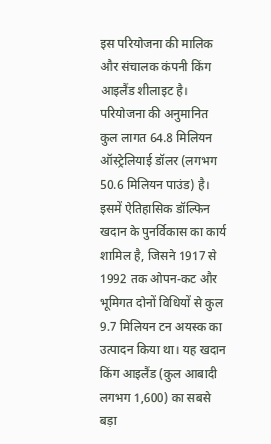इस परियोजना की मालिक और संचालक कंपनी किंग आइलैंड शीलाइट है। परियोजना की अनुमानित कुल लागत 64.8 मिलियन ऑस्ट्रेलियाई डॉलर (लगभग 50.6 मिलियन पाउंड) है।
इसमें ऐतिहासिक डॉल्फिन खदान के पुनर्विकास का कार्य शामिल है, जिसने 1917 से 1992 तक ओपन-कट और भूमिगत दोनों विधियों से कुल 9.7 मिलियन टन अयस्क का उत्पादन किया था। यह खदान किंग आइलैंड (कुल आबादी लगभग 1,600) का सबसे बड़ा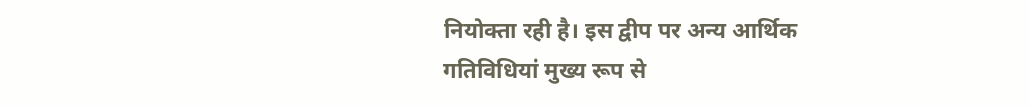नियोक्ता रही है। इस द्वीप पर अन्य आर्थिक गतिविधियां मुख्य रूप से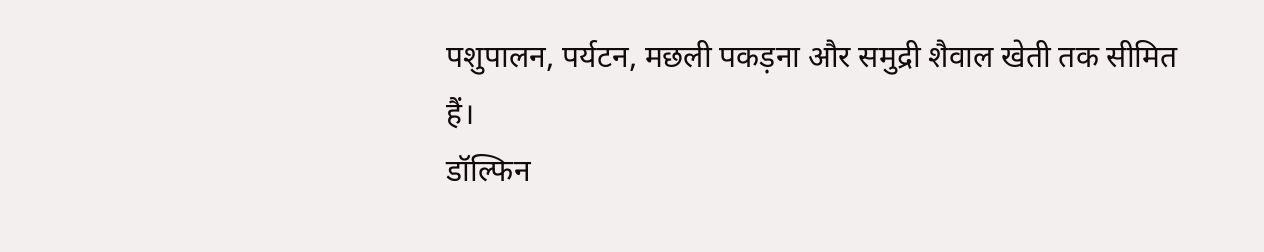पशुपालन, पर्यटन, मछली पकड़ना और समुद्री शैवाल खेती तक सीमित हैं।
डॉल्फिन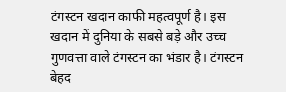टंगस्टन खदान काफी महत्वपूर्ण है। इस खदान में दुनिया के सबसे बड़े और उच्च गुणवत्ता वाले टंगस्टन का भंडार है। टंगस्टन बेहद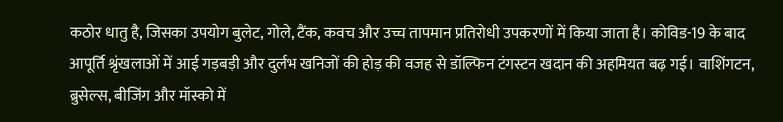कठोर धातु है, जिसका उपयोग बुलेट, गोले, टैंक, कवच और उच्च तापमान प्रतिरोधी उपकरणों में किया जाता है। कोविड-19 के बाद आपूर्ति श्रृंखलाओं में आई गड़बड़ी और दुर्लभ खनिजों की होड़ की वजह से डॉल्फिन टंगस्टन खदान की अहमियत बढ़ गई। वाशिंगटन, ब्रुसेल्स, बीजिंग और मॉस्को में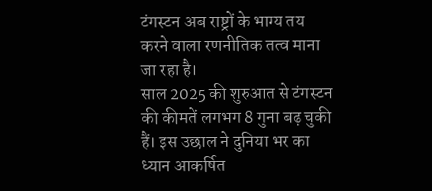टंगस्टन अब राष्ट्रों के भाग्य तय करने वाला रणनीतिक तत्व माना जा रहा है।
साल 2025 की शुरुआत से टंगस्टन की कीमतें लगभग 8 गुना बढ़ चुकी हैं। इस उछाल ने दुनिया भर का ध्यान आकर्षित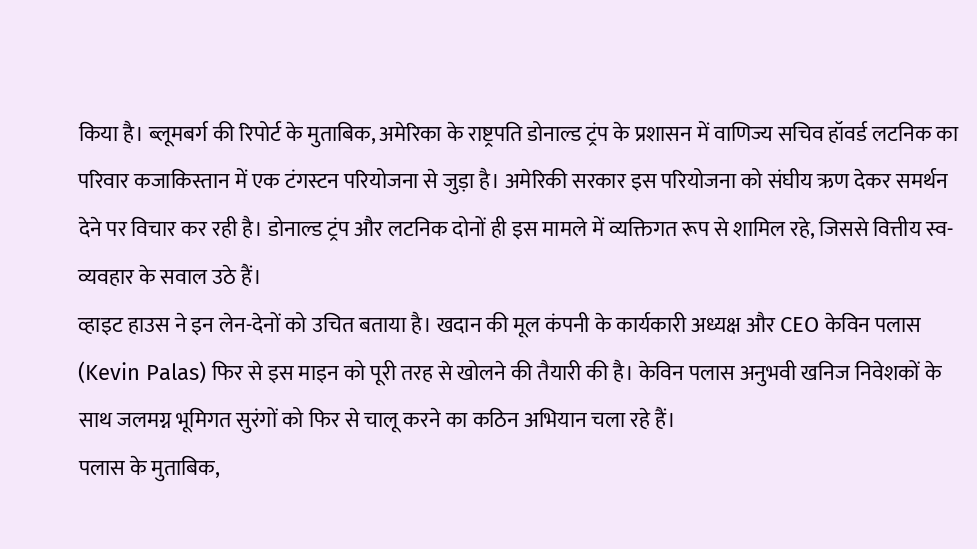किया है। ब्लूमबर्ग की रिपोर्ट के मुताबिक, अमेरिका के राष्ट्रपति डोनाल्ड ट्रंप के प्रशासन में वाणिज्य सचिव हॉवर्ड लटनिक का परिवार कजाकिस्तान में एक टंगस्टन परियोजना से जुड़ा है। अमेरिकी सरकार इस परियोजना को संघीय ऋण देकर समर्थन देने पर विचार कर रही है। डोनाल्ड ट्रंप और लटनिक दोनों ही इस मामले में व्यक्तिगत रूप से शामिल रहे, जिससे वित्तीय स्व-व्यवहार के सवाल उठे हैं।
व्हाइट हाउस ने इन लेन-देनों को उचित बताया है। खदान की मूल कंपनी के कार्यकारी अध्यक्ष और CEO केविन पलास (Kevin Palas) फिर से इस माइन को पूरी तरह से खोलने की तैयारी की है। केविन पलास अनुभवी खनिज निवेशकों के साथ जलमग्न भूमिगत सुरंगों को फिर से चालू करने का कठिन अभियान चला रहे हैं।
पलास के मुताबिक,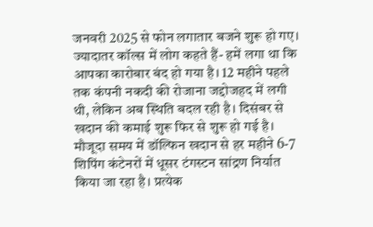जनवरी 2025 से फोन लगातार बजने शुरू हो गए। ज्यादातर कॉल्स में लोग कहते हैं- हमें लगा था कि आपका कारोबार बंद हो गया है। 12 महीने पहले तक कंपनी नकदी की रोजाना जद्दोजहद में लगी थी, लेकिन अब स्थिति बदल रही है। दिसंबर से खदान की कमाई शुरू फिर से शुरू हो गई है।
मौजूदा समय में डॉल्फिन खदान से हर महीने 6-7 शिपिंग कंटेनरों में धूसर टंगस्टन सांद्रण निर्यात किया जा रहा है। प्रत्येक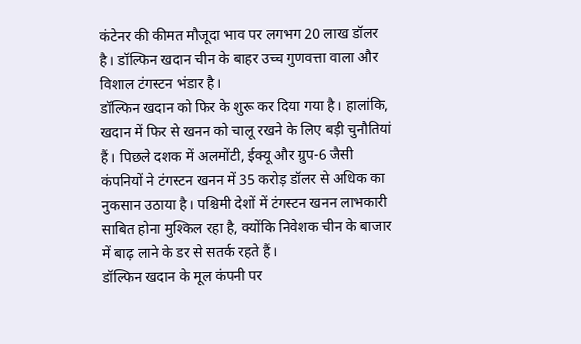कंटेनर की कीमत मौजूदा भाव पर लगभग 20 लाख डॉलर है। डॉल्फिन खदान चीन के बाहर उच्च गुणवत्ता वाला और विशाल टंगस्टन भंडार है।
डॉल्फिन खदान को फिर के शुरू कर दिया गया है। हालांकि, खदान में फिर से खनन को चालू रखने के लिए बड़ी चुनौतियां हैं। पिछले दशक में अलमोंटी, ईक्यू और ग्रुप-6 जैसी कंपनियों ने टंगस्टन खनन में 35 करोड़ डॉलर से अधिक का नुकसान उठाया है। पश्चिमी देशों में टंगस्टन खनन लाभकारी साबित होना मुश्किल रहा है, क्योंकि निवेशक चीन के बाजार में बाढ़ लाने के डर से सतर्क रहते हैं।
डॉल्फिन खदान के मूल कंपनी पर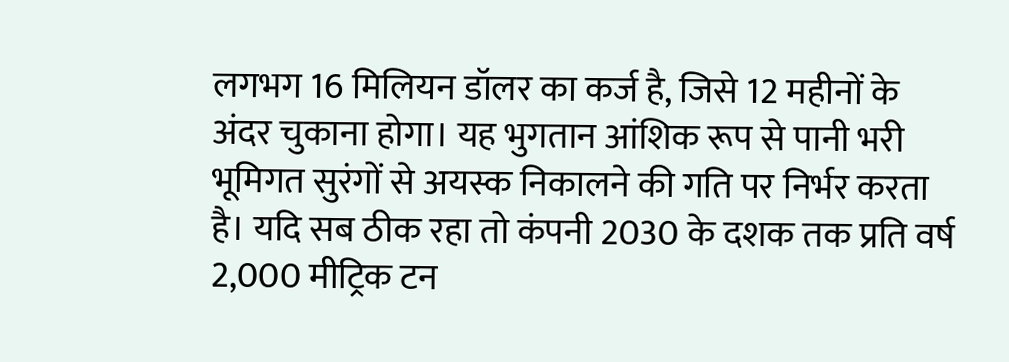लगभग 16 मिलियन डॉलर का कर्ज है, जिसे 12 महीनों के अंदर चुकाना होगा। यह भुगतान आंशिक रूप से पानी भरी भूमिगत सुरंगों से अयस्क निकालने की गति पर निर्भर करता है। यदि सब ठीक रहा तो कंपनी 2030 के दशक तक प्रति वर्ष 2,000 मीट्रिक टन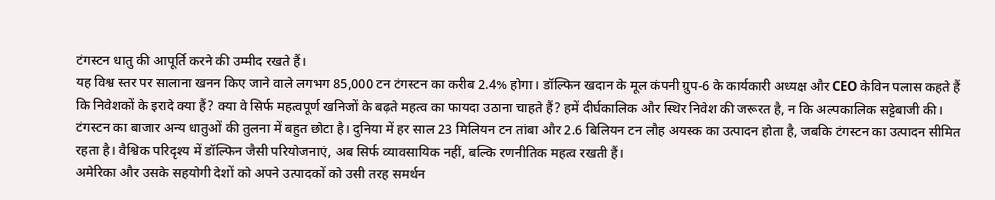टंगस्टन धातु की आपूर्ति करने की उम्मीद रखते हैं।
यह विश्व स्तर पर सालाना खनन किए जाने वाले लगभग 85,000 टन टंगस्टन का करीब 2.4% होगा। डॉल्फिन खदान के मूल कंपनी ग्रुप-6 के कार्यकारी अध्यक्ष और CEO केविन पलास कहते हैं कि निवेशकों के इरादे क्या हैं? क्या वे सिर्फ महत्वपूर्ण खनिजों के बढ़ते महत्व का फायदा उठाना चाहते हैं? हमें दीर्घकालिक और स्थिर निवेश की जरूरत है, न कि अल्पकालिक सट्टेबाजी की।
टंगस्टन का बाजार अन्य धातुओं की तुलना में बहुत छोटा है। दुनिया में हर साल 23 मिलियन टन तांबा और 2.6 बिलियन टन लौह अयस्क का उत्पादन होता है, जबकि टंगस्टन का उत्पादन सीमित रहता है। वैश्विक परिदृश्य में डॉल्फिन जैसी परियोजनाएं, अब सिर्फ व्यावसायिक नहीं, बल्कि रणनीतिक महत्व रखती हैं।
अमेरिका और उसके सहयोगी देशों को अपने उत्पादकों को उसी तरह समर्थन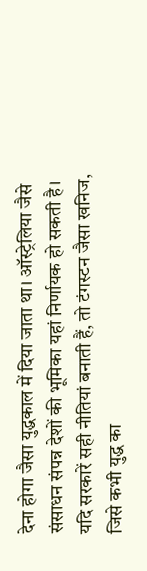देना होगा जैसा युद्धकाल में दिया जाता था। ऑस्ट्रेलिया जैसे संसाधन संपन्न देशों की भूमिका यहां निर्णायक हो सकती है। यदि सरकारें सही नीतियां बनाती हैं, तो टंगस्टन जैसा खनिज, जिसे कभी युद्ध का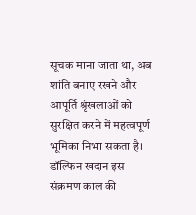सूचक माना जाता था, अब शांति बनाए रखने और आपूर्ति श्रृंखलाओं को सुरक्षित करने में महत्वपूर्ण भूमिका निभा सकता है। डॉल्फिन खदान इस संक्रमण काल की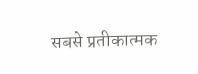सबसे प्रतीकात्मक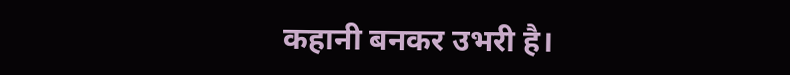कहानी बनकर उभरी है।